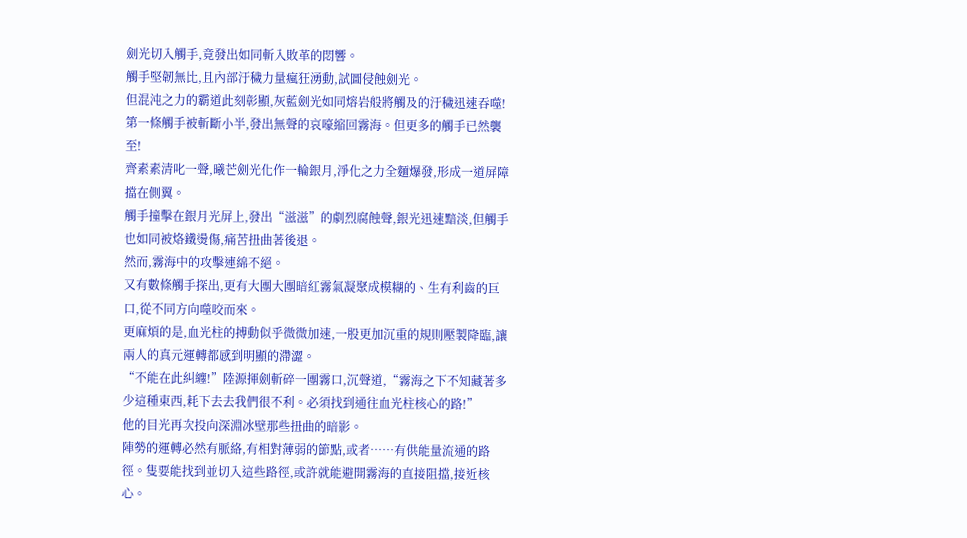劍光切入觸手,竟發出如同斬入敗革的悶響。
觸手堅韌無比,且內部汙穢力量瘋狂湧動,試圖侵蝕劍光。
但混沌之力的霸道此刻彰顯,灰藍劍光如同熔岩般將觸及的汙穢迅速吞噬!
第一條觸手被斬斷小半,發出無聲的哀嚎縮回霧海。但更多的觸手已然襲至!
齊素素清叱一聲,曦芒劍光化作一輪銀月,淨化之力全麵爆發,形成一道屏障擋在側翼。
觸手撞擊在銀月光屏上,發出“滋滋”的劇烈腐蝕聲,銀光迅速黯淡,但觸手也如同被烙鐵燙傷,痛苦扭曲著後退。
然而,霧海中的攻擊連綿不絕。
又有數條觸手探出,更有大團大團暗紅霧氣凝聚成模糊的、生有利齒的巨口,從不同方向噬咬而來。
更麻煩的是,血光柱的搏動似乎微微加速,一股更加沉重的規則壓製降臨,讓兩人的真元運轉都感到明顯的滯澀。
“不能在此糾纏!”陸源揮劍斬碎一團霧口,沉聲道,“霧海之下不知藏著多少這種東西,耗下去去我們很不利。必須找到通往血光柱核心的路!”
他的目光再次投向深淵冰壁那些扭曲的暗影。
陣勢的運轉必然有脈絡,有相對薄弱的節點,或者……有供能量流通的路徑。隻要能找到並切入這些路徑,或許就能避開霧海的直接阻擋,接近核心。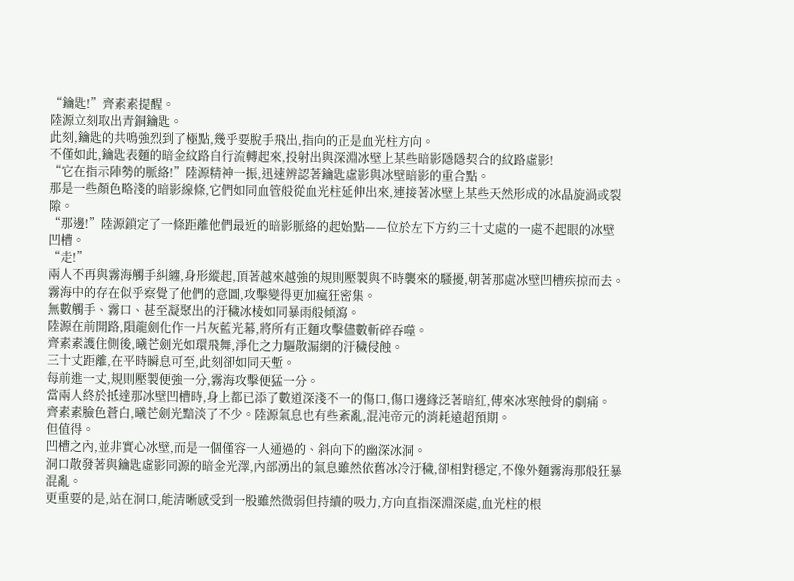“鑰匙!”齊素素提醒。
陸源立刻取出青銅鑰匙。
此刻,鑰匙的共鳴強烈到了極點,幾乎要脫手飛出,指向的正是血光柱方向。
不僅如此,鑰匙表麵的暗金紋路自行流轉起來,投射出與深淵冰壁上某些暗影隱隱契合的紋路虛影!
“它在指示陣勢的脈絡!”陸源精神一振,迅速辨認著鑰匙虛影與冰壁暗影的重合點。
那是一些顏色略淺的暗影線條,它們如同血管般從血光柱延伸出來,連接著冰壁上某些天然形成的冰晶旋渦或裂隙。
“那邊!”陸源鎖定了一條距離他們最近的暗影脈絡的起始點——位於左下方約三十丈處的一處不起眼的冰壁凹槽。
“走!”
兩人不再與霧海觸手糾纏,身形縱起,頂著越來越強的規則壓製與不時襲來的騷擾,朝著那處冰壁凹槽疾掠而去。
霧海中的存在似乎察覺了他們的意圖,攻擊變得更加瘋狂密集。
無數觸手、霧口、甚至凝聚出的汙穢冰棱如同暴雨般傾瀉。
陸源在前開路,隕龍劍化作一片灰藍光幕,將所有正麵攻擊儘數斬碎吞噬。
齊素素護住側後,曦芒劍光如環飛舞,淨化之力驅散漏網的汙穢侵蝕。
三十丈距離,在平時瞬息可至,此刻卻如同天塹。
每前進一丈,規則壓製便強一分,霧海攻擊便猛一分。
當兩人終於抵達那冰壁凹槽時,身上都已添了數道深淺不一的傷口,傷口邊緣泛著暗紅,傳來冰寒蝕骨的劇痛。
齊素素臉色蒼白,曦芒劍光黯淡了不少。陸源氣息也有些紊亂,混沌帝元的消耗遠超預期。
但值得。
凹槽之內,並非實心冰壁,而是一個僅容一人通過的、斜向下的幽深冰洞。
洞口散發著與鑰匙虛影同源的暗金光澤,內部湧出的氣息雖然依舊冰冷汙穢,卻相對穩定,不像外麵霧海那般狂暴混亂。
更重要的是,站在洞口,能清晰感受到一股雖然微弱但持續的吸力,方向直指深淵深處,血光柱的根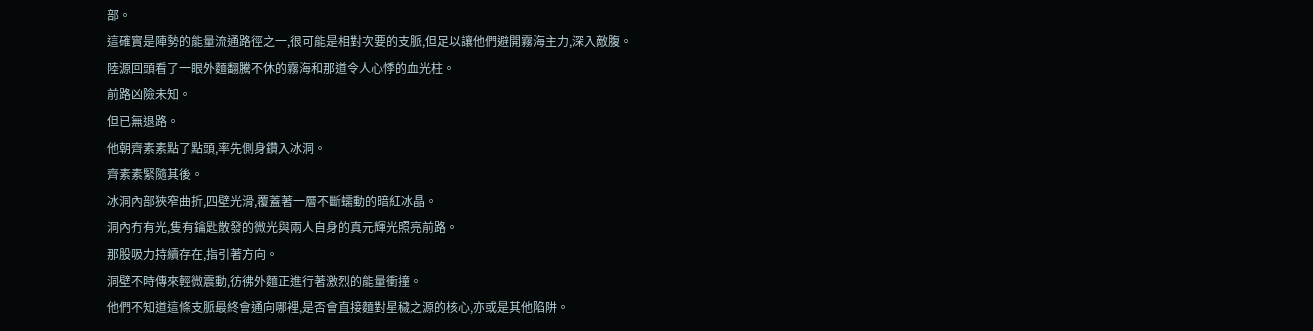部。
這確實是陣勢的能量流通路徑之一,很可能是相對次要的支脈,但足以讓他們避開霧海主力,深入敵腹。
陸源回頭看了一眼外麵翻騰不休的霧海和那道令人心悸的血光柱。
前路凶險未知。
但已無退路。
他朝齊素素點了點頭,率先側身鑽入冰洞。
齊素素緊隨其後。
冰洞內部狹窄曲折,四壁光滑,覆蓋著一層不斷蠕動的暗紅冰晶。
洞內冇有光,隻有鑰匙散發的微光與兩人自身的真元輝光照亮前路。
那股吸力持續存在,指引著方向。
洞壁不時傳來輕微震動,彷彿外麵正進行著激烈的能量衝撞。
他們不知道這條支脈最終會通向哪裡,是否會直接麵對星穢之源的核心,亦或是其他陷阱。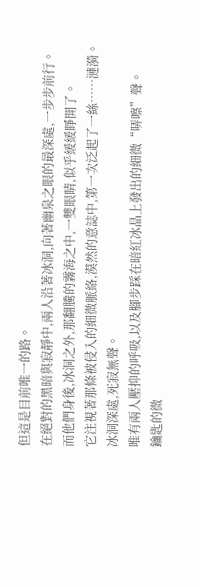但這是目前唯一的路。
在絕對的黑暗與寂靜中,兩人沿著冰洞,向著幽泉之眼的最深處,一步步前行。
而他們身後,冰洞之外,那翻騰的霧海之中,一雙眼睛,似乎緩緩睜開了。
它注視著那條被侵入的細微脈絡,漠然的意誌中,第一次泛起了一絲……漣漪。
冰洞深處,死寂無聲。
唯有兩人壓抑的呼吸,以及腳步踩在暗紅冰晶上發出的細微“哢嚓”聲。
鑰匙的微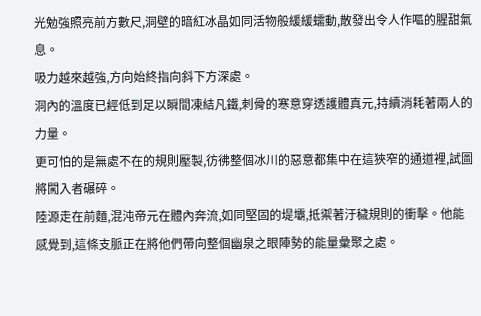光勉強照亮前方數尺,洞壁的暗紅冰晶如同活物般緩緩蠕動,散發出令人作嘔的腥甜氣息。
吸力越來越強,方向始終指向斜下方深處。
洞內的溫度已經低到足以瞬間凍結凡鐵,刺骨的寒意穿透護體真元,持續消耗著兩人的力量。
更可怕的是無處不在的規則壓製,彷彿整個冰川的惡意都集中在這狹窄的通道裡,試圖將闖入者碾碎。
陸源走在前麵,混沌帝元在體內奔流,如同堅固的堤壩,抵禦著汙穢規則的衝擊。他能感覺到,這條支脈正在將他們帶向整個幽泉之眼陣勢的能量彙聚之處。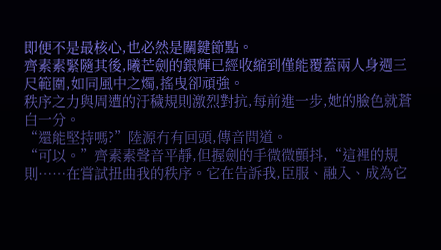即便不是最核心,也必然是關鍵節點。
齊素素緊隨其後,曦芒劍的銀輝已經收縮到僅能覆蓋兩人身週三尺範圍,如同風中之燭,搖曳卻頑強。
秩序之力與周遭的汙穢規則激烈對抗,每前進一步,她的臉色就蒼白一分。
“還能堅持嗎?”陸源冇有回頭,傳音問道。
“可以。”齊素素聲音平靜,但握劍的手微微顫抖,“這裡的規則……在嘗試扭曲我的秩序。它在告訴我,臣服、融入、成為它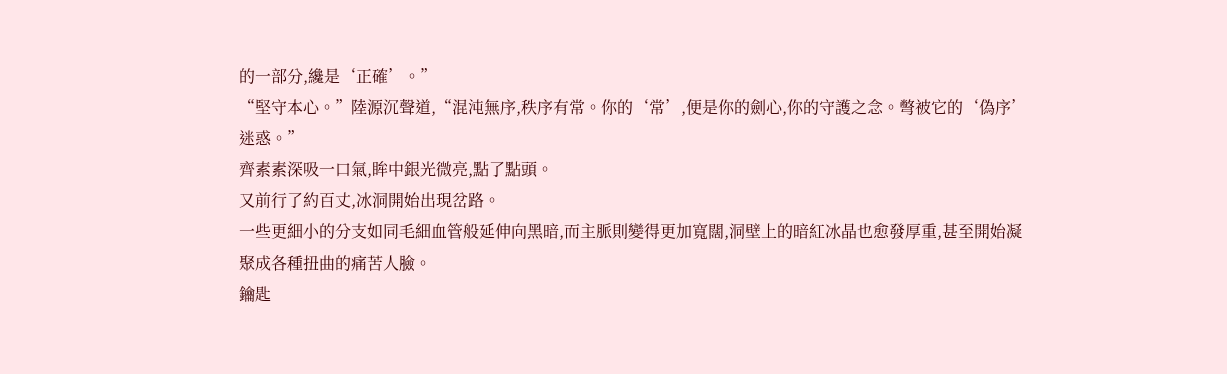的一部分,纔是‘正確’。”
“堅守本心。”陸源沉聲道,“混沌無序,秩序有常。你的‘常’,便是你的劍心,你的守護之念。彆被它的‘偽序’迷惑。”
齊素素深吸一口氣,眸中銀光微亮,點了點頭。
又前行了約百丈,冰洞開始出現岔路。
一些更細小的分支如同毛細血管般延伸向黑暗,而主脈則變得更加寬闊,洞壁上的暗紅冰晶也愈發厚重,甚至開始凝聚成各種扭曲的痛苦人臉。
鑰匙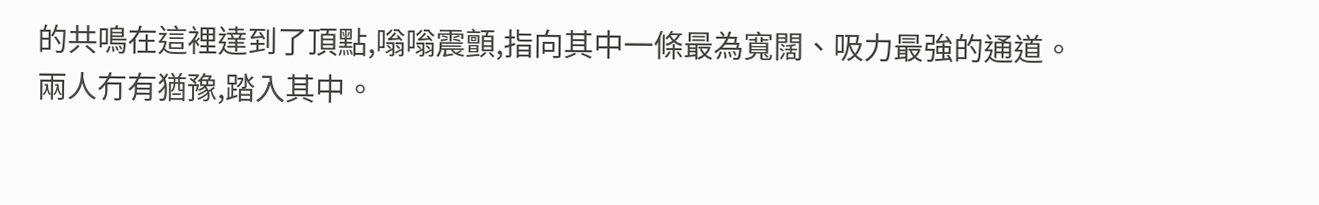的共鳴在這裡達到了頂點,嗡嗡震顫,指向其中一條最為寬闊、吸力最強的通道。
兩人冇有猶豫,踏入其中。